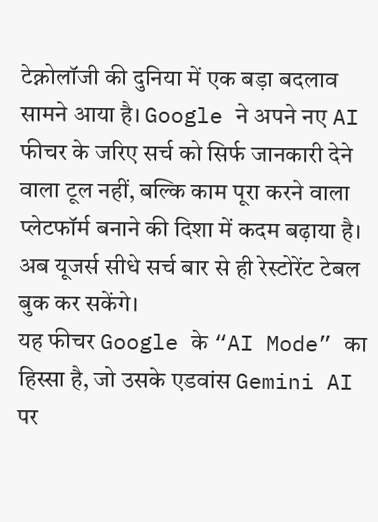टेक्नोलॉजी की दुनिया में एक बड़ा बदलाव सामने आया है। Google ने अपने नए AI फीचर के जरिए सर्च को सिर्फ जानकारी देने वाला टूल नहीं, बल्कि काम पूरा करने वाला प्लेटफॉर्म बनाने की दिशा में कदम बढ़ाया है। अब यूजर्स सीधे सर्च बार से ही रेस्टोरेंट टेबल बुक कर सकेंगे।
यह फीचर Google के “AI Mode” का हिस्सा है, जो उसके एडवांस Gemini AI पर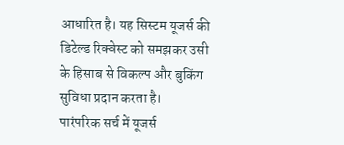आधारित है। यह सिस्टम यूजर्स की डिटेल्ड रिक्वेस्ट को समझकर उसी के हिसाब से विकल्प और बुकिंग सुविधा प्रदान करता है।
पारंपरिक सर्च में यूजर्स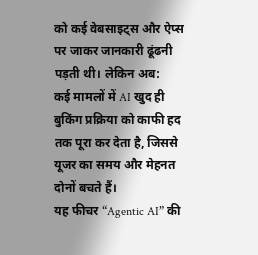को कई वेबसाइट्स और ऐप्स पर जाकर जानकारी ढूंढनी पड़ती थी। लेकिन अब:
कई मामलों में AI खुद ही बुकिंग प्रक्रिया को काफी हद तक पूरा कर देता है, जिससे यूजर का समय और मेहनत दोनों बचते हैं।
यह फीचर “Agentic AI” की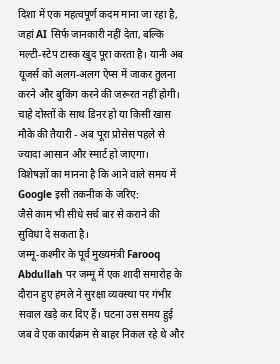दिशा में एक महत्वपूर्ण कदम माना जा रहा है, जहां AI सिर्फ जानकारी नहीं देता, बल्कि मल्टी-स्टेप टास्क खुद पूरा करता है। यानी अब यूजर्स को अलग-अलग ऐप्स में जाकर तुलना करने और बुकिंग करने की जरूरत नहीं होगी।
चाहे दोस्तों के साथ डिनर हो या किसी खास मौके की तैयारी - अब पूरा प्रोसेस पहले से ज्यादा आसान और स्मार्ट हो जाएगा।
विशेषज्ञों का मानना है कि आने वाले समय में Google इसी तकनीक के जरिए:
जैसे काम भी सीधे सर्च बार से कराने की सुविधा दे सकता है।
जम्मू-कश्मीर के पूर्व मुख्यमंत्री Farooq Abdullah पर जम्मू में एक शादी समारोह के दौरान हुए हमले ने सुरक्षा व्यवस्था पर गंभीर सवाल खड़े कर दिए हैं। घटना उस समय हुई जब वे एक कार्यक्रम से बाहर निकल रहे थे और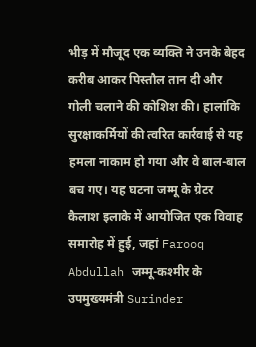भीड़ में मौजूद एक व्यक्ति ने उनके बेहद करीब आकर पिस्तौल तान दी और गोली चलाने की कोशिश की। हालांकि सुरक्षाकर्मियों की त्वरित कार्रवाई से यह हमला नाकाम हो गया और वे बाल-बाल बच गए। यह घटना जम्मू के ग्रेटर कैलाश इलाके में आयोजित एक विवाह समारोह में हुई, जहां Farooq Abdullah जम्मू-कश्मीर के उपमुख्यमंत्री Surinder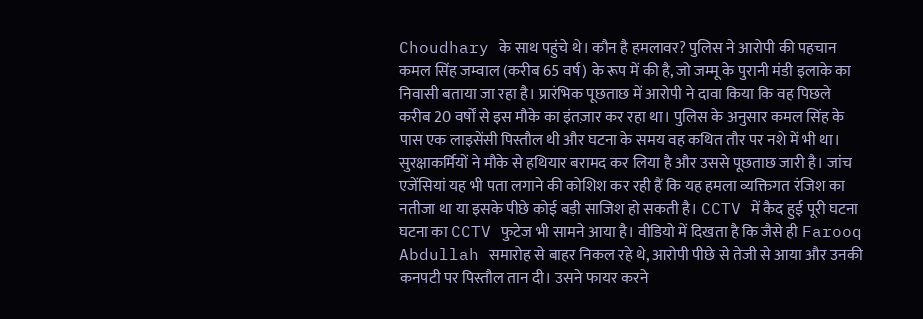Choudhary के साथ पहुंचे थे। कौन है हमलावर? पुलिस ने आरोपी की पहचान कमल सिंह जम्वाल (करीब 65 वर्ष) के रूप में की है, जो जम्मू के पुरानी मंडी इलाके का निवासी बताया जा रहा है। प्रारंभिक पूछताछ में आरोपी ने दावा किया कि वह पिछले करीब 20 वर्षों से इस मौके का इंतज़ार कर रहा था। पुलिस के अनुसार कमल सिंह के पास एक लाइसेंसी पिस्तौल थी और घटना के समय वह कथित तौर पर नशे में भी था। सुरक्षाकर्मियों ने मौके से हथियार बरामद कर लिया है और उससे पूछताछ जारी है। जांच एजेंसियां यह भी पता लगाने की कोशिश कर रही हैं कि यह हमला व्यक्तिगत रंजिश का नतीजा था या इसके पीछे कोई बड़ी साजिश हो सकती है। CCTV में कैद हुई पूरी घटना घटना का CCTV फुटेज भी सामने आया है। वीडियो में दिखता है कि जैसे ही Farooq Abdullah समारोह से बाहर निकल रहे थे, आरोपी पीछे से तेजी से आया और उनकी कनपटी पर पिस्तौल तान दी। उसने फायर करने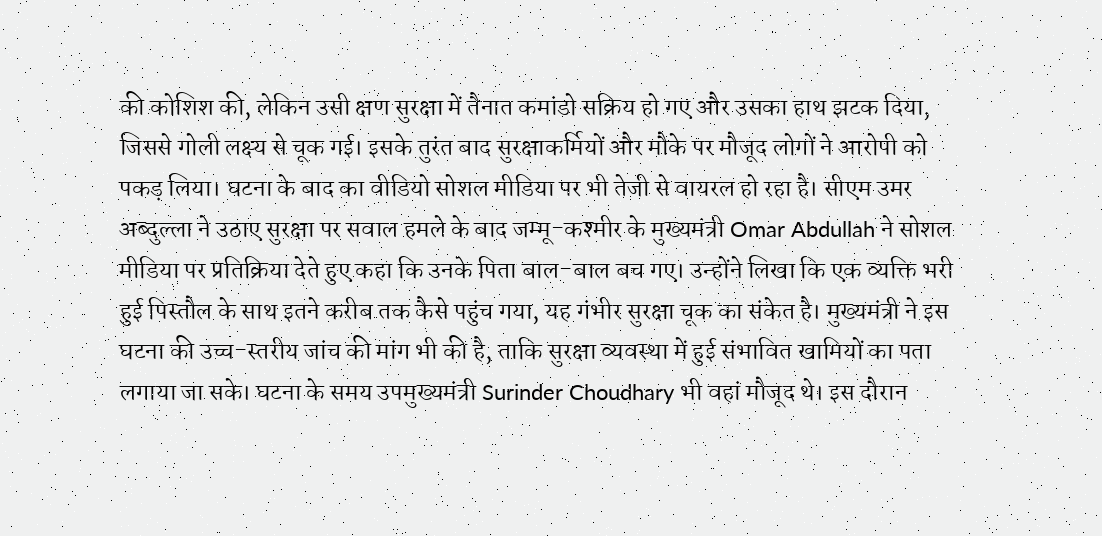की कोशिश की, लेकिन उसी क्षण सुरक्षा में तैनात कमांडो सक्रिय हो गए और उसका हाथ झटक दिया, जिससे गोली लक्ष्य से चूक गई। इसके तुरंत बाद सुरक्षाकर्मियों और मौके पर मौजूद लोगों ने आरोपी को पकड़ लिया। घटना के बाद का वीडियो सोशल मीडिया पर भी तेजी से वायरल हो रहा है। सीएम उमर अब्दुल्ला ने उठाए सुरक्षा पर सवाल हमले के बाद जम्मू-कश्मीर के मुख्यमंत्री Omar Abdullah ने सोशल मीडिया पर प्रतिक्रिया देते हुए कहा कि उनके पिता बाल-बाल बच गए। उन्होंने लिखा कि एक व्यक्ति भरी हुई पिस्तौल के साथ इतने करीब तक कैसे पहुंच गया, यह गंभीर सुरक्षा चूक का संकेत है। मुख्यमंत्री ने इस घटना की उच्च-स्तरीय जांच की मांग भी की है, ताकि सुरक्षा व्यवस्था में हुई संभावित खामियों का पता लगाया जा सके। घटना के समय उपमुख्यमंत्री Surinder Choudhary भी वहां मौजूद थे। इस दौरान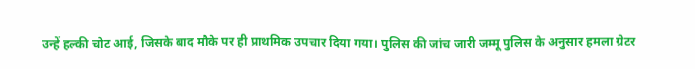उन्हें हल्की चोट आई, जिसके बाद मौके पर ही प्राथमिक उपचार दिया गया। पुलिस की जांच जारी जम्मू पुलिस के अनुसार हमला ग्रेटर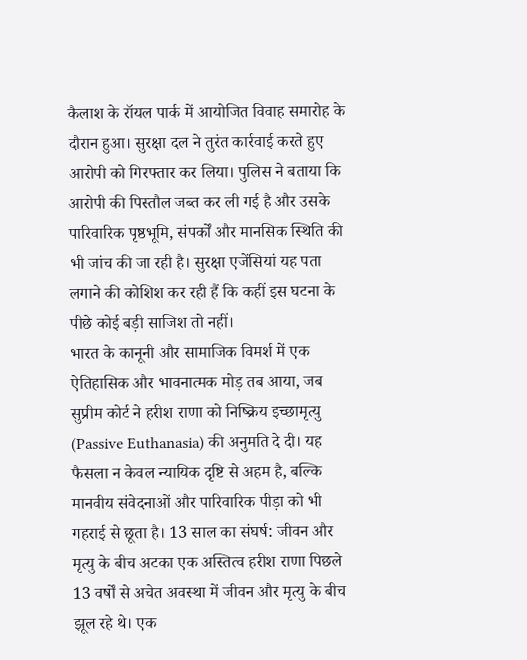कैलाश के रॉयल पार्क में आयोजित विवाह समारोह के दौरान हुआ। सुरक्षा दल ने तुरंत कार्रवाई करते हुए आरोपी को गिरफ्तार कर लिया। पुलिस ने बताया कि आरोपी की पिस्तौल जब्त कर ली गई है और उसके पारिवारिक पृष्ठभूमि, संपर्कों और मानसिक स्थिति की भी जांच की जा रही है। सुरक्षा एजेंसियां यह पता लगाने की कोशिश कर रही हैं कि कहीं इस घटना के पीछे कोई बड़ी साजिश तो नहीं।
भारत के कानूनी और सामाजिक विमर्श में एक ऐतिहासिक और भावनात्मक मोड़ तब आया, जब सुप्रीम कोर्ट ने हरीश राणा को निष्क्रिय इच्छामृत्यु (Passive Euthanasia) की अनुमति दे दी। यह फैसला न केवल न्यायिक दृष्टि से अहम है, बल्कि मानवीय संवेदनाओं और पारिवारिक पीड़ा को भी गहराई से छूता है। 13 साल का संघर्ष: जीवन और मृत्यु के बीच अटका एक अस्तित्व हरीश राणा पिछले 13 वर्षों से अचेत अवस्था में जीवन और मृत्यु के बीच झूल रहे थे। एक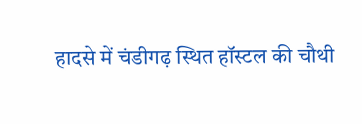हादसे में चंडीगढ़ स्थित हॉस्टल की चौथी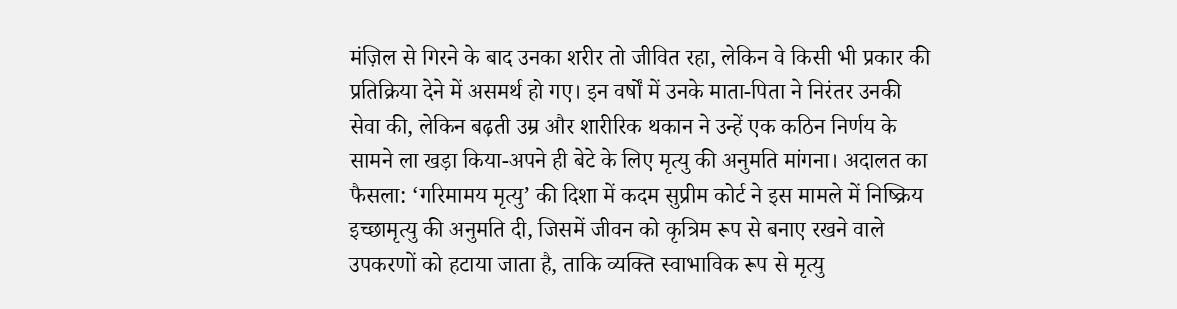मंज़िल से गिरने के बाद उनका शरीर तो जीवित रहा, लेकिन वे किसी भी प्रकार की प्रतिक्रिया देने में असमर्थ हो गए। इन वर्षों में उनके माता-पिता ने निरंतर उनकी सेवा की, लेकिन बढ़ती उम्र और शारीरिक थकान ने उन्हें एक कठिन निर्णय के सामने ला खड़ा किया-अपने ही बेटे के लिए मृत्यु की अनुमति मांगना। अदालत का फैसला: ‘गरिमामय मृत्यु’ की दिशा में कदम सुप्रीम कोर्ट ने इस मामले में निष्क्रिय इच्छामृत्यु की अनुमति दी, जिसमें जीवन को कृत्रिम रूप से बनाए रखने वाले उपकरणों को हटाया जाता है, ताकि व्यक्ति स्वाभाविक रूप से मृत्यु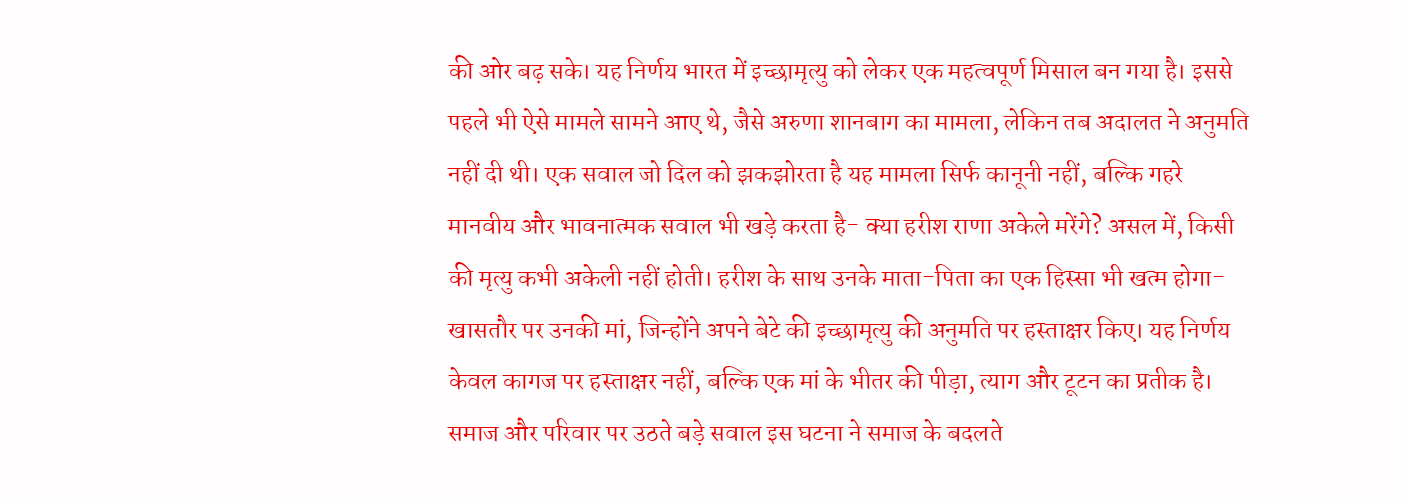की ओर बढ़ सके। यह निर्णय भारत में इच्छामृत्यु को लेकर एक महत्वपूर्ण मिसाल बन गया है। इससे पहले भी ऐसे मामले सामने आए थे, जैसे अरुणा शानबाग का मामला, लेकिन तब अदालत ने अनुमति नहीं दी थी। एक सवाल जो दिल को झकझोरता है यह मामला सिर्फ कानूनी नहीं, बल्कि गहरे मानवीय और भावनात्मक सवाल भी खड़े करता है- क्या हरीश राणा अकेले मरेंगे? असल में, किसी की मृत्यु कभी अकेली नहीं होती। हरीश के साथ उनके माता-पिता का एक हिस्सा भी खत्म होगा-खासतौर पर उनकी मां, जिन्होंने अपने बेटे की इच्छामृत्यु की अनुमति पर हस्ताक्षर किए। यह निर्णय केवल कागज पर हस्ताक्षर नहीं, बल्कि एक मां के भीतर की पीड़ा, त्याग और टूटन का प्रतीक है। समाज और परिवार पर उठते बड़े सवाल इस घटना ने समाज के बदलते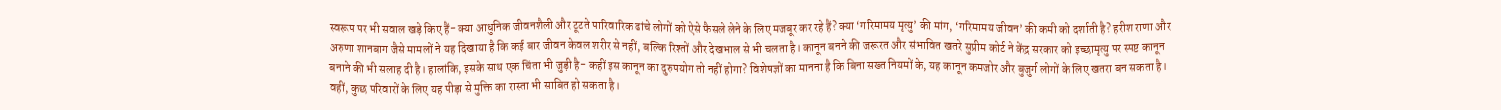स्वरूप पर भी सवाल खड़े किए हैं- क्या आधुनिक जीवनशैली और टूटते पारिवारिक ढांचे लोगों को ऐसे फैसले लेने के लिए मजबूर कर रहे हैं? क्या ‘गरिमामय मृत्यु’ की मांग, ‘गरिमामय जीवन’ की कमी को दर्शाती है? हरीश राणा और अरुणा शानबाग जैसे मामलों ने यह दिखाया है कि कई बार जीवन केवल शरीर से नहीं, बल्कि रिश्तों और देखभाल से भी चलता है। कानून बनने की जरूरत और संभावित खतरे सुप्रीम कोर्ट ने केंद्र सरकार को इच्छामृत्यु पर स्पष्ट कानून बनाने की भी सलाह दी है। हालांकि, इसके साथ एक चिंता भी जुड़ी है- कहीं इस कानून का दुरुपयोग तो नहीं होगा? विशेषज्ञों का मानना है कि बिना सख्त नियमों के, यह कानून कमजोर और बुजुर्ग लोगों के लिए खतरा बन सकता है। वहीं, कुछ परिवारों के लिए यह पीड़ा से मुक्ति का रास्ता भी साबित हो सकता है।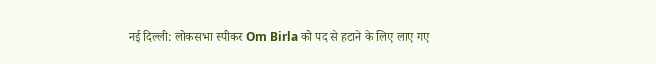नई दिल्ली: लोकसभा स्पीकर Om Birla को पद से हटाने के लिए लाए गए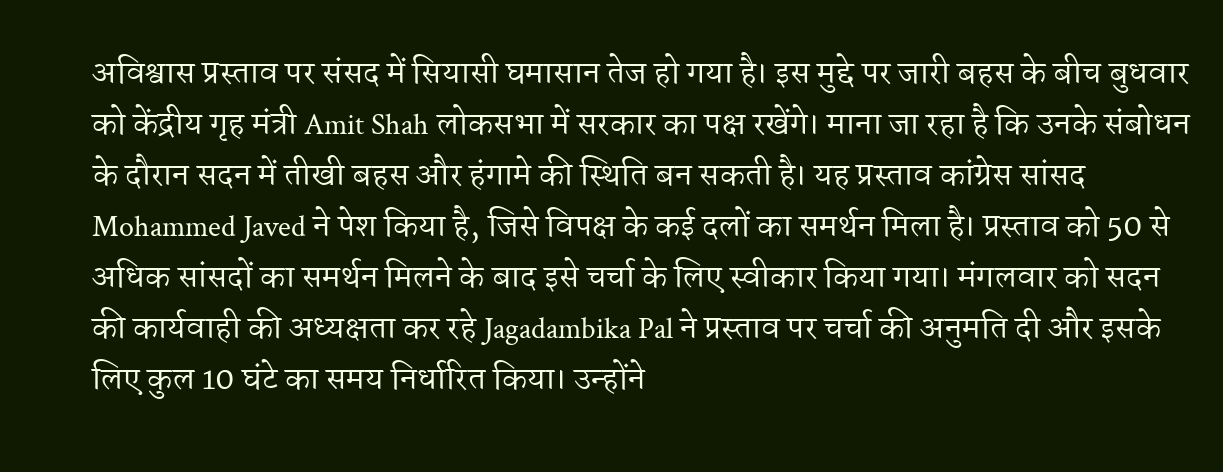अविश्वास प्रस्ताव पर संसद में सियासी घमासान तेज हो गया है। इस मुद्दे पर जारी बहस के बीच बुधवार को केंद्रीय गृह मंत्री Amit Shah लोकसभा में सरकार का पक्ष रखेंगे। माना जा रहा है कि उनके संबोधन के दौरान सदन में तीखी बहस और हंगामे की स्थिति बन सकती है। यह प्रस्ताव कांग्रेस सांसद Mohammed Javed ने पेश किया है, जिसे विपक्ष के कई दलों का समर्थन मिला है। प्रस्ताव को 50 से अधिक सांसदों का समर्थन मिलने के बाद इसे चर्चा के लिए स्वीकार किया गया। मंगलवार को सदन की कार्यवाही की अध्यक्षता कर रहे Jagadambika Pal ने प्रस्ताव पर चर्चा की अनुमति दी और इसके लिए कुल 10 घंटे का समय निर्धारित किया। उन्होंने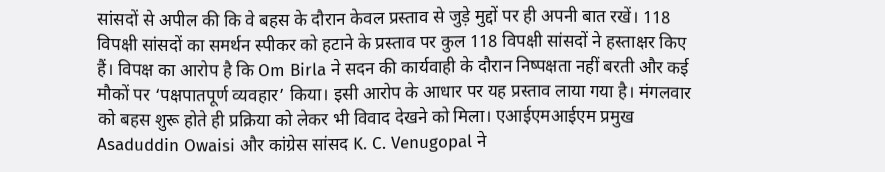सांसदों से अपील की कि वे बहस के दौरान केवल प्रस्ताव से जुड़े मुद्दों पर ही अपनी बात रखें। 118 विपक्षी सांसदों का समर्थन स्पीकर को हटाने के प्रस्ताव पर कुल 118 विपक्षी सांसदों ने हस्ताक्षर किए हैं। विपक्ष का आरोप है कि Om Birla ने सदन की कार्यवाही के दौरान निष्पक्षता नहीं बरती और कई मौकों पर ‘पक्षपातपूर्ण व्यवहार’ किया। इसी आरोप के आधार पर यह प्रस्ताव लाया गया है। मंगलवार को बहस शुरू होते ही प्रक्रिया को लेकर भी विवाद देखने को मिला। एआईएमआईएम प्रमुख Asaduddin Owaisi और कांग्रेस सांसद K. C. Venugopal ने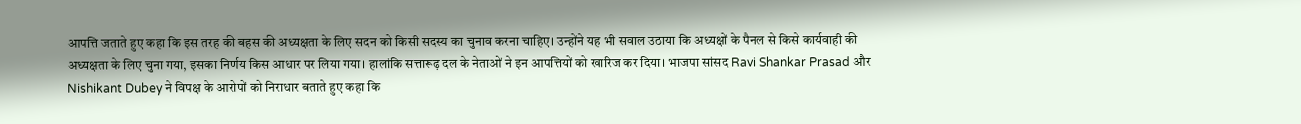आपत्ति जताते हुए कहा कि इस तरह की बहस की अध्यक्षता के लिए सदन को किसी सदस्य का चुनाव करना चाहिए। उन्होंने यह भी सवाल उठाया कि अध्यक्षों के पैनल से किसे कार्यवाही की अध्यक्षता के लिए चुना गया, इसका निर्णय किस आधार पर लिया गया। हालांकि सत्तारूढ़ दल के नेताओं ने इन आपत्तियों को खारिज कर दिया। भाजपा सांसद Ravi Shankar Prasad और Nishikant Dubey ने विपक्ष के आरोपों को निराधार बताते हुए कहा कि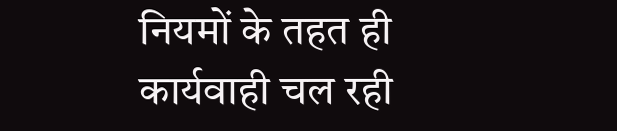नियमों के तहत ही कार्यवाही चल रही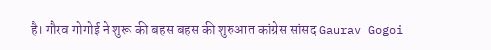है। गौरव गोगोई ने शुरू की बहस बहस की शुरुआत कांग्रेस सांसद Gaurav Gogoi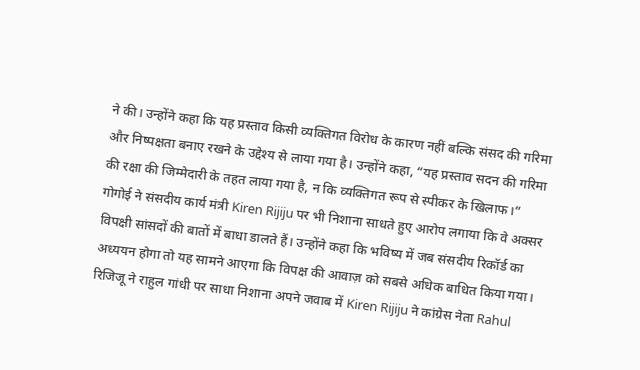ने की। उन्होंने कहा कि यह प्रस्ताव किसी व्यक्तिगत विरोध के कारण नहीं बल्कि संसद की गरिमा और निष्पक्षता बनाए रखने के उद्देश्य से लाया गया है। उन्होंने कहा, “यह प्रस्ताव सदन की गरिमा की रक्षा की जिम्मेदारी के तहत लाया गया है, न कि व्यक्तिगत रूप से स्पीकर के खिलाफ।” गोगोई ने संसदीय कार्य मंत्री Kiren Rijiju पर भी निशाना साधते हुए आरोप लगाया कि वे अक्सर विपक्षी सांसदों की बातों में बाधा डालते हैं। उन्होंने कहा कि भविष्य में जब संसदीय रिकॉर्ड का अध्ययन होगा तो यह सामने आएगा कि विपक्ष की आवाज़ को सबसे अधिक बाधित किया गया। रिजिजू ने राहुल गांधी पर साधा निशाना अपने जवाब में Kiren Rijiju ने कांग्रेस नेता Rahul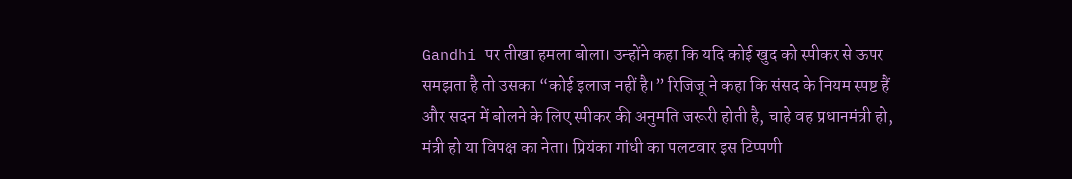Gandhi पर तीखा हमला बोला। उन्होंने कहा कि यदि कोई खुद को स्पीकर से ऊपर समझता है तो उसका “कोई इलाज नहीं है।” रिजिजू ने कहा कि संसद के नियम स्पष्ट हैं और सदन में बोलने के लिए स्पीकर की अनुमति जरूरी होती है, चाहे वह प्रधानमंत्री हो, मंत्री हो या विपक्ष का नेता। प्रियंका गांधी का पलटवार इस टिप्पणी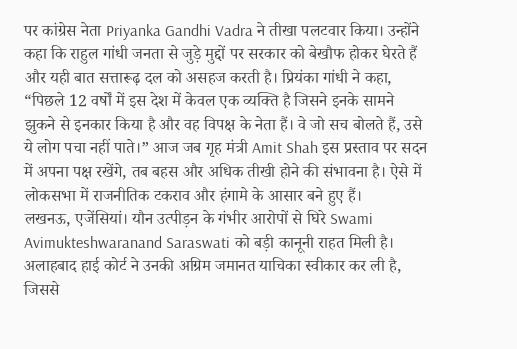पर कांग्रेस नेता Priyanka Gandhi Vadra ने तीखा पलटवार किया। उन्होंने कहा कि राहुल गांधी जनता से जुड़े मुद्दों पर सरकार को बेखौफ होकर घेरते हैं और यही बात सत्तारूढ़ दल को असहज करती है। प्रियंका गांधी ने कहा, “पिछले 12 वर्षों में इस देश में केवल एक व्यक्ति है जिसने इनके सामने झुकने से इनकार किया है और वह विपक्ष के नेता हैं। वे जो सच बोलते हैं, उसे ये लोग पचा नहीं पाते।” आज जब गृह मंत्री Amit Shah इस प्रस्ताव पर सदन में अपना पक्ष रखेंगे, तब बहस और अधिक तीखी होने की संभावना है। ऐसे में लोकसभा में राजनीतिक टकराव और हंगामे के आसार बने हुए हैं।
लखनऊ, एजेंसियां। यौन उत्पीड़न के गंभीर आरोपों से घिरे Swami Avimukteshwaranand Saraswati को बड़ी कानूनी राहत मिली है। अलाहबाद हाई कोर्ट ने उनकी अग्रिम जमानत याचिका स्वीकार कर ली है, जिससे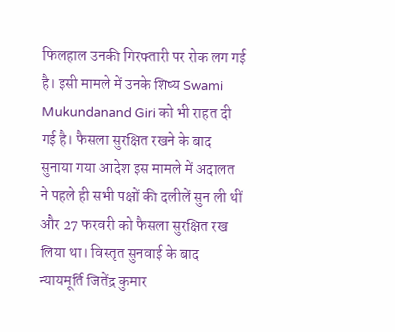फिलहाल उनकी गिरफ्तारी पर रोक लग गई है। इसी मामले में उनके शिष्य Swami Mukundanand Giri को भी राहत दी गई है। फैसला सुरक्षित रखने के बाद सुनाया गया आदेश इस मामले में अदालत ने पहले ही सभी पक्षों की दलीलें सुन ली थीं और 27 फरवरी को फैसला सुरक्षित रख लिया था। विस्तृत सुनवाई के बाद न्यायमूर्ति जितेंद्र कुमार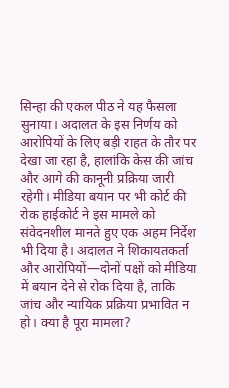सिन्हा की एकल पीठ ने यह फैसला सुनाया। अदालत के इस निर्णय को आरोपियों के लिए बड़ी राहत के तौर पर देखा जा रहा है, हालांकि केस की जांच और आगे की कानूनी प्रक्रिया जारी रहेगी। मीडिया बयान पर भी कोर्ट की रोक हाईकोर्ट ने इस मामले को संवेदनशील मानते हुए एक अहम निर्देश भी दिया है। अदालत ने शिकायतकर्ता और आरोपियों—दोनों पक्षों को मीडिया में बयान देने से रोक दिया है, ताकि जांच और न्यायिक प्रक्रिया प्रभावित न हो। क्या है पूरा मामला?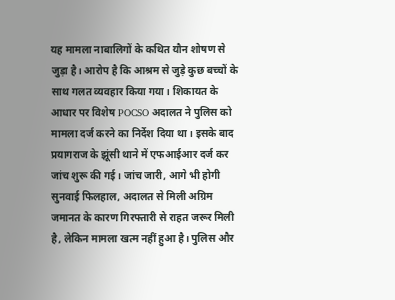यह मामला नाबालिगों के कथित यौन शोषण से जुड़ा है। आरोप है कि आश्रम से जुड़े कुछ बच्चों के साथ गलत व्यवहार किया गया। शिकायत के आधार पर विशेष POCSO अदालत ने पुलिस को मामला दर्ज करने का निर्देश दिया था। इसके बाद प्रयागराज के झूंसी थाने में एफआईआर दर्ज कर जांच शुरू की गई। जांच जारी, आगे भी होगी सुनवाई फिलहाल, अदालत से मिली अग्रिम जमानत के कारण गिरफ्तारी से राहत जरूर मिली है, लेकिन मामला खत्म नहीं हुआ है। पुलिस और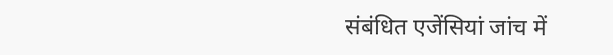संबंधित एजेंसियां जांच में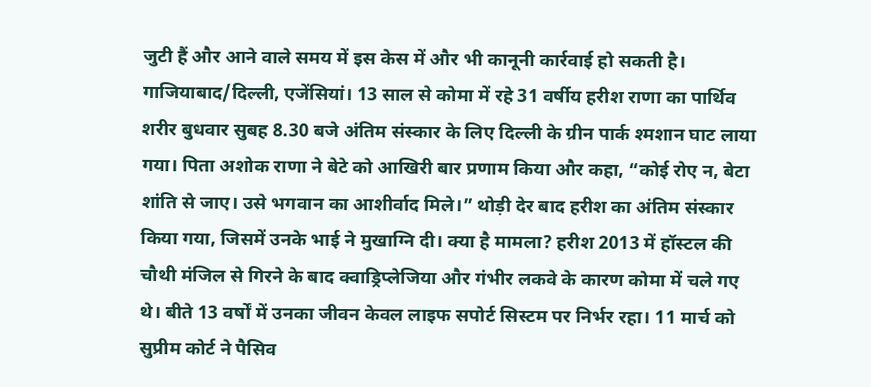जुटी हैं और आने वाले समय में इस केस में और भी कानूनी कार्रवाई हो सकती है।
गाजियाबाद/दिल्ली, एजेंसियां। 13 साल से कोमा में रहे 31 वर्षीय हरीश राणा का पार्थिव शरीर बुधवार सुबह 8.30 बजे अंतिम संस्कार के लिए दिल्ली के ग्रीन पार्क श्मशान घाट लाया गया। पिता अशोक राणा ने बेटे को आखिरी बार प्रणाम किया और कहा, “कोई रोए न, बेटा शांति से जाए। उसे भगवान का आशीर्वाद मिले।” थोड़ी देर बाद हरीश का अंतिम संस्कार किया गया, जिसमें उनके भाई ने मुखाग्नि दी। क्या है मामला? हरीश 2013 में हॉस्टल की चौथी मंजिल से गिरने के बाद क्वाड्रिप्लेजिया और गंभीर लकवे के कारण कोमा में चले गए थे। बीते 13 वर्षों में उनका जीवन केवल लाइफ सपोर्ट सिस्टम पर निर्भर रहा। 11 मार्च को सुप्रीम कोर्ट ने पैसिव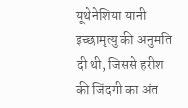यूथेनेशिया यानी इच्छामृत्यु की अनुमति दी थी, जिससे हरीश की जिंदगी का अंत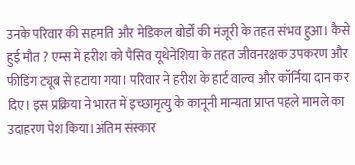उनके परिवार की सहमति और मेडिकल बोर्डों की मंजूरी के तहत संभव हुआ। कैसे हुई मौत ? एम्स में हरीश को पैसिव यूथेनेशिया के तहत जीवनरक्षक उपकरण और फीडिंग ट्यूब से हटाया गया। परिवार ने हरीश के हार्ट वाल्व और कॉर्निया दान कर दिए। इस प्रक्रिया ने भारत में इच्छामृत्यु के कानूनी मान्यता प्राप्त पहले मामले का उदाहरण पेश किया।अंतिम संस्कार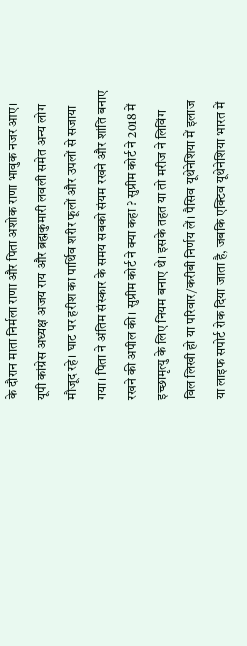के दौरान माता निर्मला राणा और पिता अशोक राणा भावुक नजर आए। यूपी कांग्रेस अध्यक्ष अजय राय और ब्रह्मकुमारी लवली समेत अन्य लोग मौजूद रहे। घाट पर हरीश का पार्थिव शरीर फूलों और उपलों से सजाया गया। पिता ने अंतिम संस्कार के समय सबको संयम रखने और शांति बनाए रखने की अपील की। सुप्रीम कोर्ट ने क्या कहा ? सुप्रीम कोर्ट ने 2018 में इच्छामृत्यु के लिए नियम बनाए थे। इसके तहत या तो मरीज ने लिविंग विल लिखी हो या परिवार/करीबी निर्णय लें। पैसिव यूथेनेशिया में इलाज या लाइफ सपोर्ट रोक दिया जाता है, जबकि एक्टिव यूथेनेशिया भारत में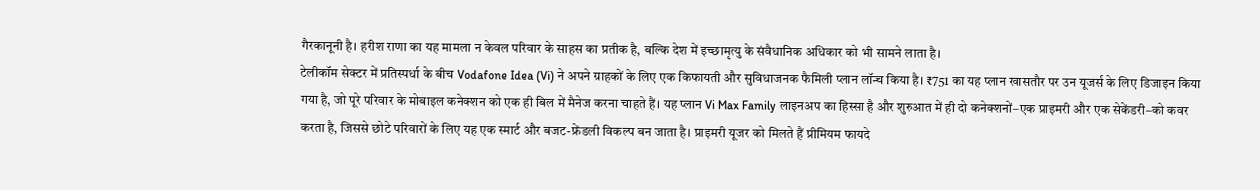गैरकानूनी है। हरीश राणा का यह मामला न केवल परिवार के साहस का प्रतीक है, बल्कि देश में इच्छामृत्यु के संवैधानिक अधिकार को भी सामने लाता है।
टेलीकॉम सेक्टर में प्रतिस्पर्धा के बीच Vodafone Idea (Vi) ने अपने ग्राहकों के लिए एक किफायती और सुविधाजनक फैमिली प्लान लॉन्च किया है। ₹751 का यह प्लान खासतौर पर उन यूजर्स के लिए डिजाइन किया गया है, जो पूरे परिवार के मोबाइल कनेक्शन को एक ही बिल में मैनेज करना चाहते हैं। यह प्लान Vi Max Family लाइनअप का हिस्सा है और शुरुआत में ही दो कनेक्शनों–एक प्राइमरी और एक सेकेंडरी–को कवर करता है, जिससे छोटे परिवारों के लिए यह एक स्मार्ट और बजट-फ्रेंडली विकल्प बन जाता है। प्राइमरी यूजर को मिलते हैं प्रीमियम फायदे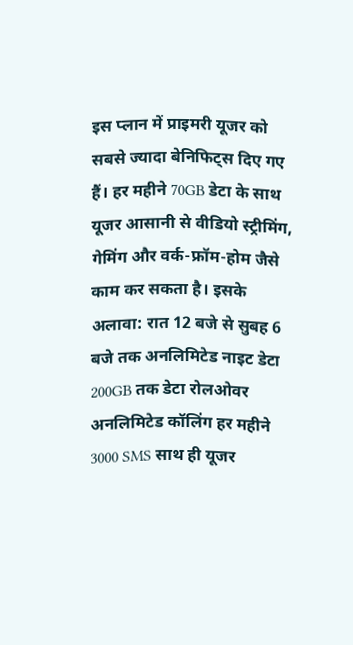इस प्लान में प्राइमरी यूजर को सबसे ज्यादा बेनिफिट्स दिए गए हैं। हर महीने 70GB डेटा के साथ यूजर आसानी से वीडियो स्ट्रीमिंग, गेमिंग और वर्क-फ्रॉम-होम जैसे काम कर सकता है। इसके अलावा: रात 12 बजे से सुबह 6 बजे तक अनलिमिटेड नाइट डेटा 200GB तक डेटा रोलओवर अनलिमिटेड कॉलिंग हर महीने 3000 SMS साथ ही यूजर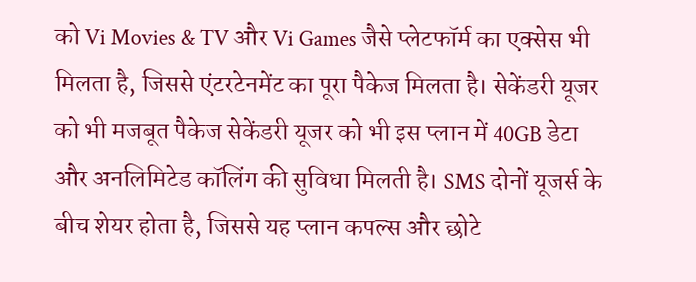को Vi Movies & TV और Vi Games जैसे प्लेटफॉर्म का एक्सेस भी मिलता है, जिससे एंटरटेनमेंट का पूरा पैकेज मिलता है। सेकेंडरी यूजर को भी मजबूत पैकेज सेकेंडरी यूजर को भी इस प्लान में 40GB डेटा और अनलिमिटेड कॉलिंग की सुविधा मिलती है। SMS दोनों यूजर्स के बीच शेयर होता है, जिससे यह प्लान कपल्स और छोटे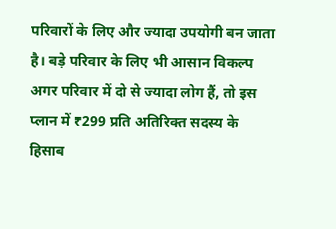परिवारों के लिए और ज्यादा उपयोगी बन जाता है। बड़े परिवार के लिए भी आसान विकल्प अगर परिवार में दो से ज्यादा लोग हैं, तो इस प्लान में ₹299 प्रति अतिरिक्त सदस्य के हिसाब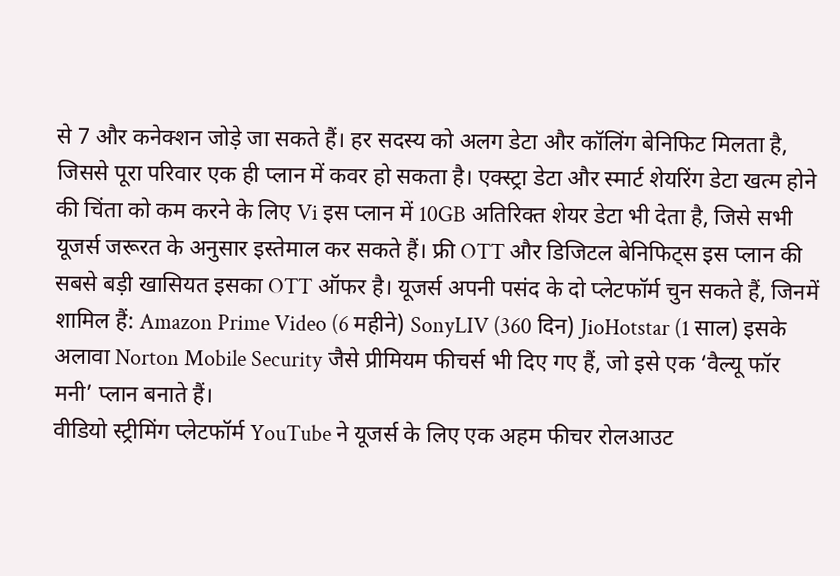से 7 और कनेक्शन जोड़े जा सकते हैं। हर सदस्य को अलग डेटा और कॉलिंग बेनिफिट मिलता है, जिससे पूरा परिवार एक ही प्लान में कवर हो सकता है। एक्स्ट्रा डेटा और स्मार्ट शेयरिंग डेटा खत्म होने की चिंता को कम करने के लिए Vi इस प्लान में 10GB अतिरिक्त शेयर डेटा भी देता है, जिसे सभी यूजर्स जरूरत के अनुसार इस्तेमाल कर सकते हैं। फ्री OTT और डिजिटल बेनिफिट्स इस प्लान की सबसे बड़ी खासियत इसका OTT ऑफर है। यूजर्स अपनी पसंद के दो प्लेटफॉर्म चुन सकते हैं, जिनमें शामिल हैं: Amazon Prime Video (6 महीने) SonyLIV (360 दिन) JioHotstar (1 साल) इसके अलावा Norton Mobile Security जैसे प्रीमियम फीचर्स भी दिए गए हैं, जो इसे एक ‘वैल्यू फॉर मनी’ प्लान बनाते हैं।
वीडियो स्ट्रीमिंग प्लेटफॉर्म YouTube ने यूजर्स के लिए एक अहम फीचर रोलआउट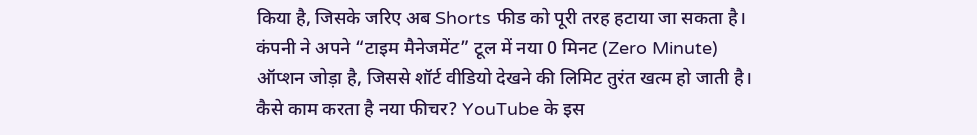किया है, जिसके जरिए अब Shorts फीड को पूरी तरह हटाया जा सकता है। कंपनी ने अपने “टाइम मैनेजमेंट” टूल में नया 0 मिनट (Zero Minute) ऑप्शन जोड़ा है, जिससे शॉर्ट वीडियो देखने की लिमिट तुरंत खत्म हो जाती है। कैसे काम करता है नया फीचर? YouTube के इस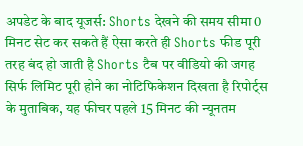अपडेट के बाद यूजर्स: Shorts देखने की समय सीमा 0 मिनट सेट कर सकते हैं ऐसा करते ही Shorts फीड पूरी तरह बंद हो जाती है Shorts टैब पर वीडियो की जगह सिर्फ लिमिट पूरी होने का नोटिफिकेशन दिखता है रिपोर्ट्स के मुताबिक, यह फीचर पहले 15 मिनट की न्यूनतम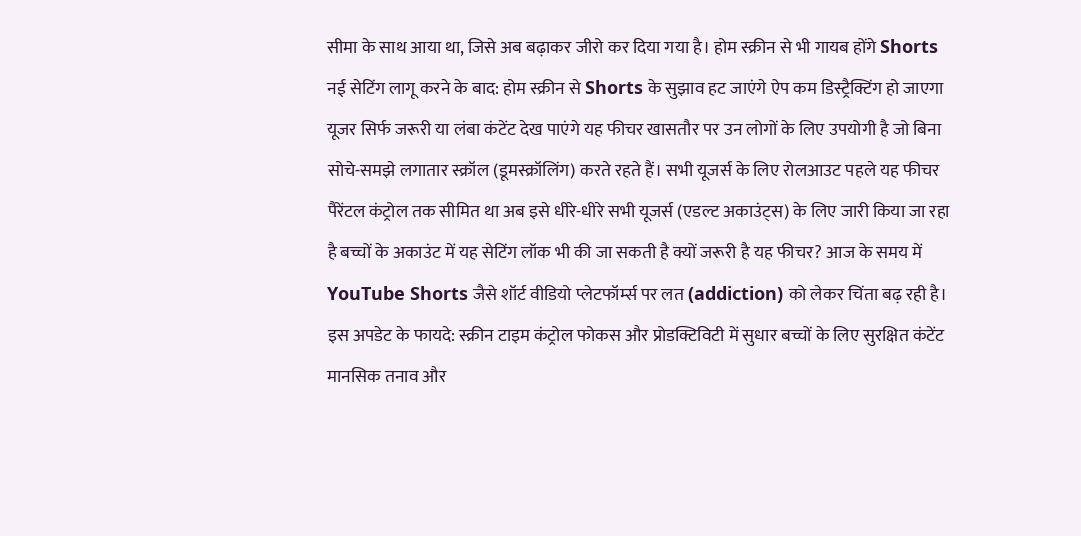सीमा के साथ आया था, जिसे अब बढ़ाकर जीरो कर दिया गया है। होम स्क्रीन से भी गायब होंगे Shorts नई सेटिंग लागू करने के बाद: होम स्क्रीन से Shorts के सुझाव हट जाएंगे ऐप कम डिस्ट्रैक्टिंग हो जाएगा यूजर सिर्फ जरूरी या लंबा कंटेंट देख पाएंगे यह फीचर खासतौर पर उन लोगों के लिए उपयोगी है जो बिना सोचे-समझे लगातार स्क्रॉल (डूमस्क्रॉलिंग) करते रहते हैं। सभी यूजर्स के लिए रोलआउट पहले यह फीचर पैरेंटल कंट्रोल तक सीमित था अब इसे धीरे-धीरे सभी यूजर्स (एडल्ट अकाउंट्स) के लिए जारी किया जा रहा है बच्चों के अकाउंट में यह सेटिंग लॉक भी की जा सकती है क्यों जरूरी है यह फीचर? आज के समय में YouTube Shorts जैसे शॉर्ट वीडियो प्लेटफॉर्म्स पर लत (addiction) को लेकर चिंता बढ़ रही है। इस अपडेट के फायदे: स्क्रीन टाइम कंट्रोल फोकस और प्रोडक्टिविटी में सुधार बच्चों के लिए सुरक्षित कंटेंट मानसिक तनाव और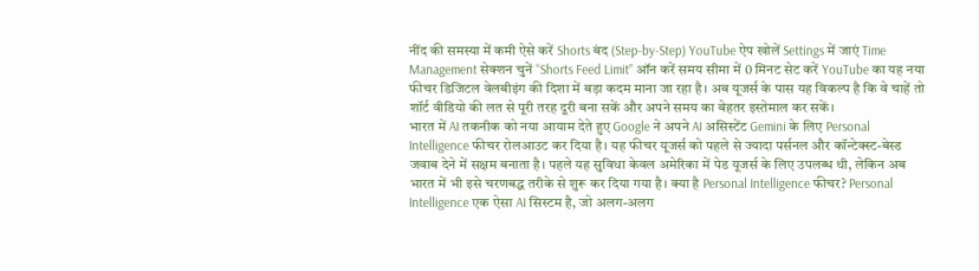नींद की समस्या में कमी ऐसे करें Shorts बंद (Step-by-Step) YouTube ऐप खोलें Settings में जाएं Time Management सेक्शन चुनें “Shorts Feed Limit” ऑन करें समय सीमा में 0 मिनट सेट करें YouTube का यह नया फीचर डिजिटल वेलबीइंग की दिशा में बड़ा कदम माना जा रहा है। अब यूजर्स के पास यह विकल्प है कि वे चाहें तो शॉर्ट वीडियो की लत से पूरी तरह दूरी बना सकें और अपने समय का बेहतर इस्तेमाल कर सकें।
भारत में AI तकनीक को नया आयाम देते हुए Google ने अपने AI असिस्टेंट Gemini के लिए Personal Intelligence फीचर रोलआउट कर दिया है। यह फीचर यूजर्स को पहले से ज्यादा पर्सनल और कॉन्टेक्स्ट-बेस्ड जवाब देने में सक्षम बनाता है। पहले यह सुविधा केवल अमेरिका में पेड यूजर्स के लिए उपलब्ध थी, लेकिन अब भारत में भी इसे चरणबद्ध तरीके से शुरू कर दिया गया है। क्या है Personal Intelligence फीचर? Personal Intelligence एक ऐसा AI सिस्टम है, जो अलग-अलग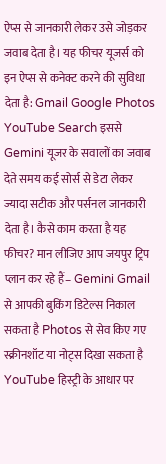ऐप्स से जानकारी लेकर उसे जोड़कर जवाब देता है। यह फीचर यूजर्स को इन ऐप्स से कनेक्ट करने की सुविधा देता है: Gmail Google Photos YouTube Search इससे Gemini यूजर के सवालों का जवाब देते समय कई सोर्स से डेटा लेकर ज्यादा सटीक और पर्सनल जानकारी देता है। कैसे काम करता है यह फीचर? मान लीजिए आप जयपुर ट्रिप प्लान कर रहे हैं– Gemini Gmail से आपकी बुकिंग डिटेल्स निकाल सकता है Photos से सेव किए गए स्क्रीनशॉट या नोट्स दिखा सकता है YouTube हिस्ट्री के आधार पर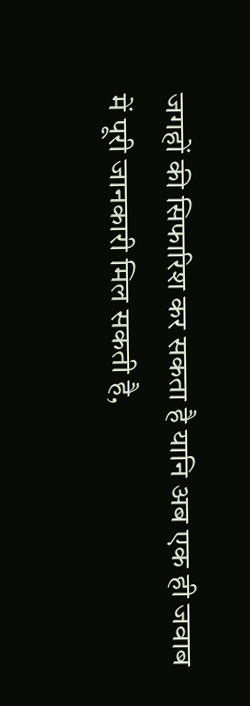जगहों की सिफारिश कर सकता है यानि अब एक ही जवाब में पूरी जानकारी मिल सकती है,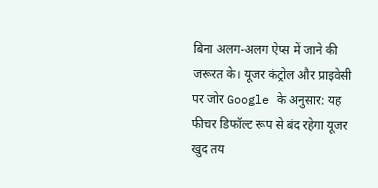बिना अलग-अलग ऐप्स में जाने की जरूरत के। यूजर कंट्रोल और प्राइवेसी पर जोर Google के अनुसार: यह फीचर डिफॉल्ट रूप से बंद रहेगा यूजर खुद तय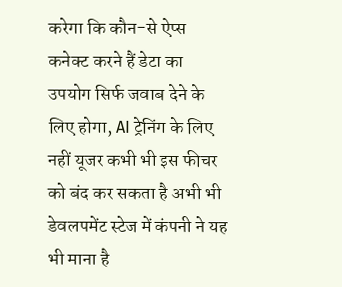करेगा कि कौन-से ऐप्स कनेक्ट करने हैं डेटा का उपयोग सिर्फ जवाब देने के लिए होगा, AI ट्रेनिंग के लिए नहीं यूजर कभी भी इस फीचर को बंद कर सकता है अभी भी डेवलपमेंट स्टेज में कंपनी ने यह भी माना है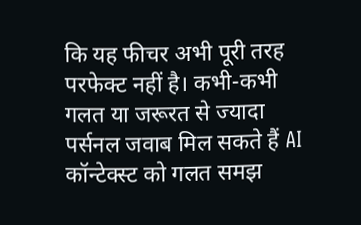कि यह फीचर अभी पूरी तरह परफेक्ट नहीं है। कभी-कभी गलत या जरूरत से ज्यादा पर्सनल जवाब मिल सकते हैं AI कॉन्टेक्स्ट को गलत समझ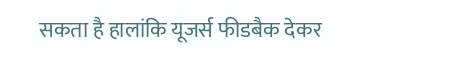सकता है हालांकि यूजर्स फीडबैक देकर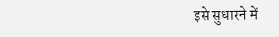इसे सुधारने में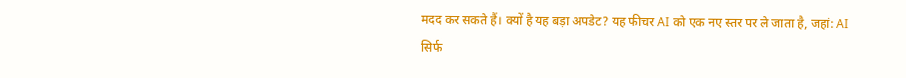मदद कर सकते हैं। क्यों है यह बड़ा अपडेट? यह फीचर AI को एक नए स्तर पर ले जाता है, जहां: AI सिर्फ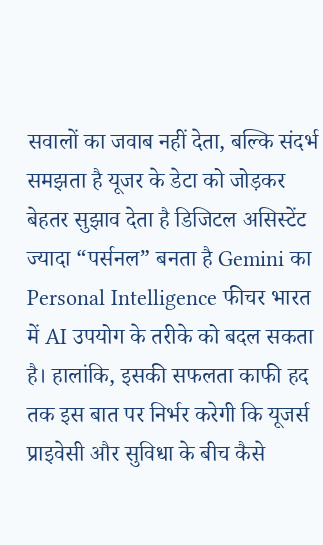सवालों का जवाब नहीं देता, बल्कि संदर्भ समझता है यूजर के डेटा को जोड़कर बेहतर सुझाव देता है डिजिटल असिस्टेंट ज्यादा “पर्सनल” बनता है Gemini का Personal Intelligence फीचर भारत में AI उपयोग के तरीके को बदल सकता है। हालांकि, इसकी सफलता काफी हद तक इस बात पर निर्भर करेगी कि यूजर्स प्राइवेसी और सुविधा के बीच कैसे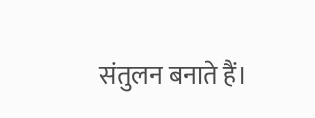संतुलन बनाते हैं।